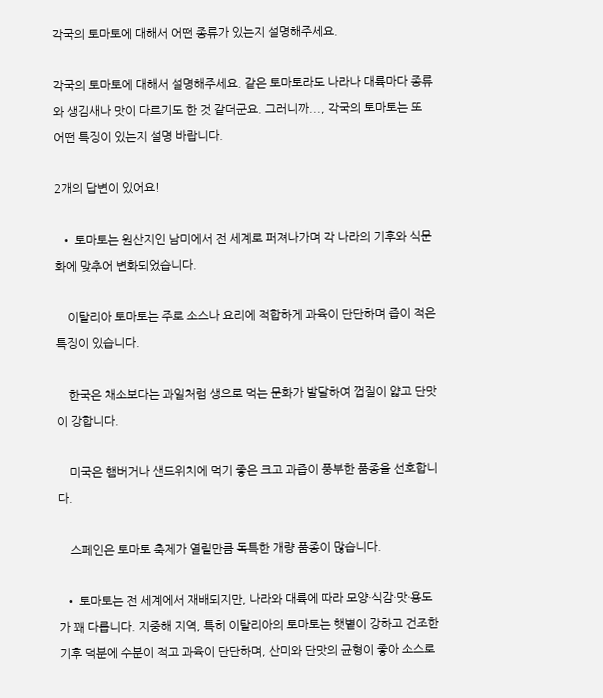각국의 토마토에 대해서 어떤 종류가 있는지 설명해주세요.

각국의 토마토에 대해서 설명해주세요. 같은 토마토라도 나라나 대륙마다 종류와 생김새나 맛이 다르기도 한 것 같더군요. 그러니까..., 각국의 토마토는 또 어떤 특징이 있는지 설명 바랍니다.

2개의 답변이 있어요!

  • 토마토는 원산지인 남미에서 전 세계로 퍼져나가며 각 나라의 기후와 식문화에 맞추어 변화되었습니다.

    이탈리아 토마토는 주로 소스나 요리에 적합하게 과육이 단단하며 즙이 적은 특징이 있습니다.

    한국은 채소보다는 과일처럼 생으로 먹는 문화가 발달하여 껍질이 얇고 단맛이 강합니다.

    미국은 햄버거나 샌드위치에 먹기 좋은 크고 과즙이 풍부한 품종을 선호합니다.

    스페인은 토마토 축제가 열릴만큼 독특한 개량 품종이 많습니다.

  • 토마토는 전 세계에서 재배되지만, 나라와 대륙에 따라 모양·식감·맛·용도가 꽤 다릅니다. 지중해 지역, 특히 이탈리아의 토마토는 햇볕이 강하고 건조한 기후 덕분에 수분이 적고 과육이 단단하며, 산미와 단맛의 균형이 좋아 소스로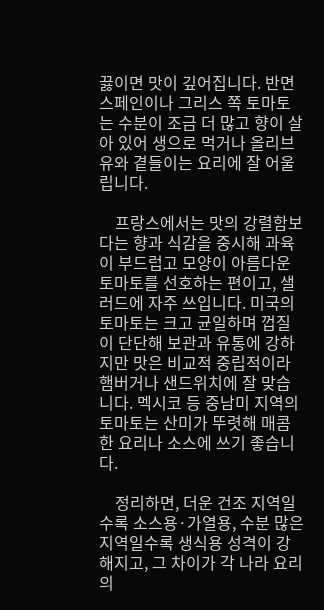끓이면 맛이 깊어집니다. 반면 스페인이나 그리스 쪽 토마토는 수분이 조금 더 많고 향이 살아 있어 생으로 먹거나 올리브유와 곁들이는 요리에 잘 어울립니다.

    프랑스에서는 맛의 강렬함보다는 향과 식감을 중시해 과육이 부드럽고 모양이 아름다운 토마토를 선호하는 편이고, 샐러드에 자주 쓰입니다. 미국의 토마토는 크고 균일하며 껍질이 단단해 보관과 유통에 강하지만 맛은 비교적 중립적이라 햄버거나 샌드위치에 잘 맞습니다. 멕시코 등 중남미 지역의 토마토는 산미가 뚜렷해 매콤한 요리나 소스에 쓰기 좋습니다.

    정리하면, 더운 건조 지역일수록 소스용·가열용, 수분 많은 지역일수록 생식용 성격이 강해지고, 그 차이가 각 나라 요리의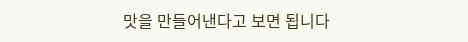맛을 만들어낸다고 보면 됩니다